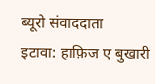ब्यूरो संवाददाता
इटावा: हाफ़िज ए बुखारी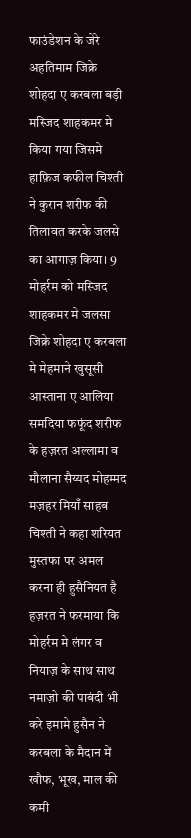फाउंडेशन के जेरे अहतिमाम जिक्रे शोहदा ए करबला बड़ी मस्जिद शाहकमर मे किया गया जिसमे हाफ़िज कफील चिश्ती ने कुरान शरीफ की तिलावत करके जलसे का आगाज़ किया। 9 मोहर्रम को मस्जिद शाहकमर मे जलसा जिक्रे शोहदा ए करबला मे मेहमाने खुसूसी आस्ताना ए आलिया समदिया फफूंद शरीफ के हज़रत अल्लामा व मौलाना सैय्यद मोहम्मद मज़हर मियाँ साहब चिश्ती ने कहा शरियत मुस्तफा पर अमल करना ही हुसैनियत है हज़रत ने फरमाया कि मोहर्रम मे लंगर व नियाज़ के साथ साथ नमाज़ो की पाबंदी भी करे इमामे हुसैन ने करबला के मैदान में खौफ, भूख, माल की कमी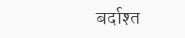बर्दाश्त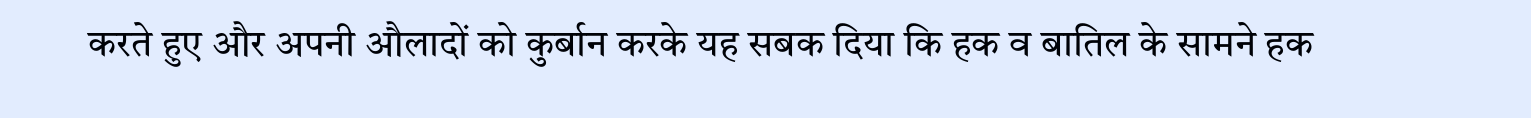करते हुए और अपनी औलादों को कुर्बान करके यह सबक दिया कि हक व बातिल के सामने हक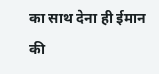का साथ देना ही ईमान की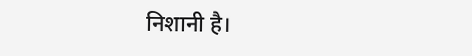निशानी है।